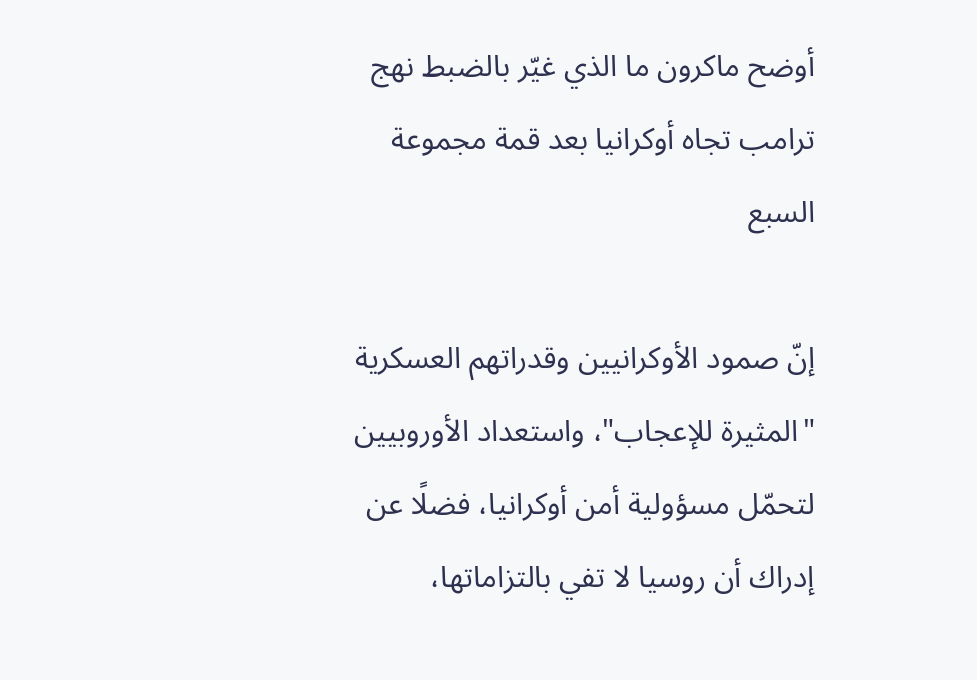أوضح ماكرون ما الذي غيّر بالضبط نهج ترامب تجاه أوكرانيا بعد قمة مجموعة السبع

إنّ صمود الأوكرانيين وقدراتهم العسكرية "المثيرة للإعجاب"، واستعداد الأوروبيين لتحمّل مسؤولية أمن أوكرانيا، فضلًا عن إدراك أن روسيا لا تفي بالتزاماتها،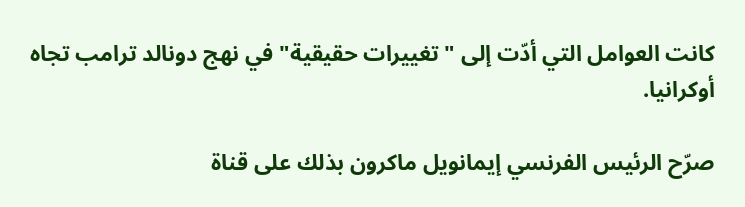كانت العوامل التي أدّت إلى "تغييرات حقيقية" في نهج دونالد ترامب تجاه أوكرانيا.

صرّح الرئيس الفرنسي إيمانويل ماكرون بذلك على قناة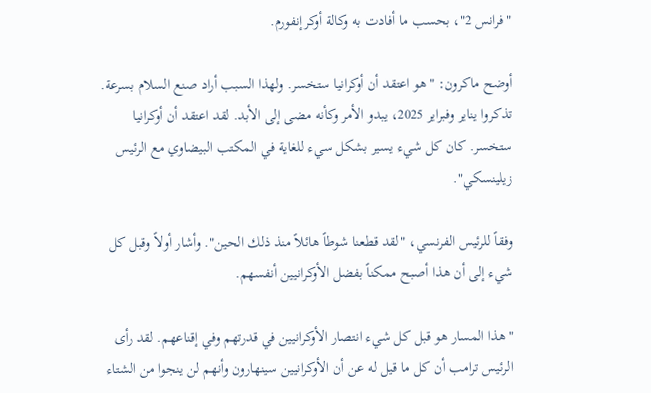"فرانس 2"، بحسب ما أفادت به وكالة أوكرإنفورم.

أوضح ماكرون: "هو اعتقد أن أوكرانيا ستخسر. ولهذا السبب أراد صنع السلام بسرعة. تذكروا يناير وفبراير 2025، يبدو الأمر وكأنه مضى إلى الأبد. لقد اعتقد أن أوكرانيا ستخسر. كان كل شيء يسير بشكل سيء للغاية في المكتب البيضاوي مع الرئيس زيلينسكي".

وفقاً للرئيس الفرنسي، "لقد قطعنا شوطاً هائلاً منذ ذلك الحين". وأشار أولاً وقبل كل شيء إلى أن هذا أصبح ممكناً بفضل الأوكرانيين أنفسهم.

"هذا المسار هو قبل كل شيء انتصار الأوكرانيين في قدرتهم وفي إقناعهم. لقد رأى الرئيس ترامب أن كل ما قيل له عن أن الأوكرانيين سينهارون وأنهم لن ينجوا من الشتاء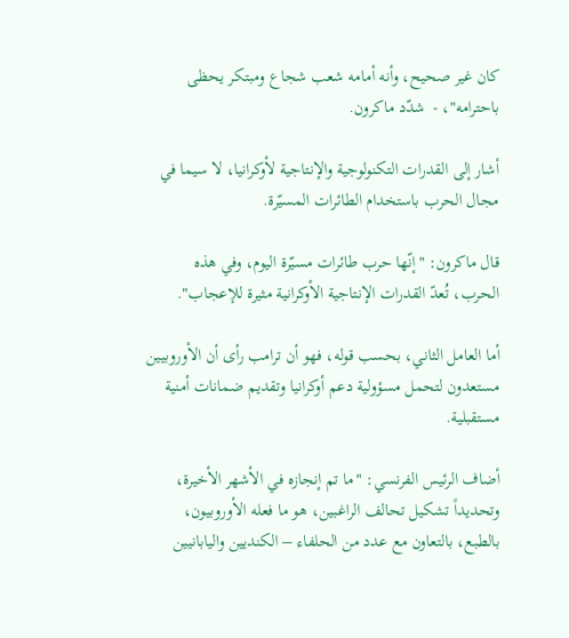كان غير صحيح، وأنه أمامه شعب شجاع ومبتكر يحظى باحترامه"، -  شدّد ماكرون.

أشار إلى القدرات التكنولوجية والإنتاجية لأوكرانيا، لا سيما في مجال الحرب باستخدام الطائرات المسيّرة.

قال ماكرون: "إنّها حرب طائرات مسيّرة اليوم، وفي هذه الحرب، تُعدّ القدرات الإنتاجية الأوكرانية مثيرة للإعجاب".

أما العامل الثاني، بحسب قوله، فهو أن ترامب رأى أن الأوروبيين مستعدون لتحمل مسؤولية دعم أوكرانيا وتقديم ضمانات أمنية مستقبلية.

أضاف الرئيس الفرنسي: "ما تم إنجازه في الأشهر الأخيرة، وتحديداً تشكيل تحالف الراغبين، هو ما فعله الأوروبيون، بالطبع، بالتعاون مع عدد من الحلفاء – الكنديين واليابانيين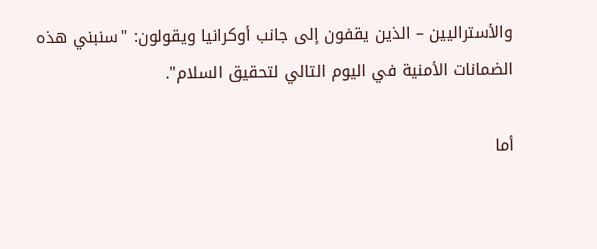والأستراليين – الذين يقفون إلى جانب أوكرانيا ويقولون: "سنبني هذه الضمانات الأمنية في اليوم التالي لتحقيق السلام".

أما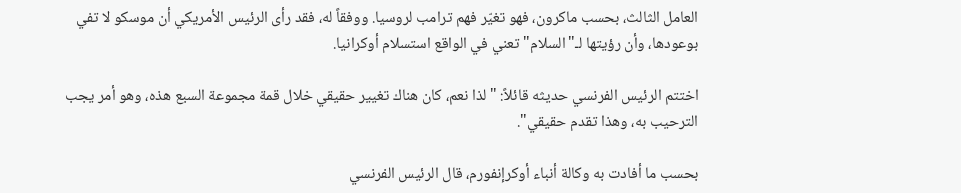العامل الثالث، بحسب ماكرون، فهو تغيّر فهم ترامب لروسيا. ووفقاً له، فقد رأى الرئيس الأمريكي أن موسكو لا تفي بوعودها، وأن رؤيتها لـ"السلام" تعني في الواقع استسلام أوكرانيا.

اختتم الرئيس الفرنسي حديثه قائلاً: "لذا نعم، كان هناك تغيير حقيقي خلال قمة مجموعة السبع هذه، وهو أمر يجب الترحيب به، وهذا تقدم حقيقي".

بحسب ما أفادت به وكالة أنباء أوكرإنفورم، قال الرئيس الفرنسي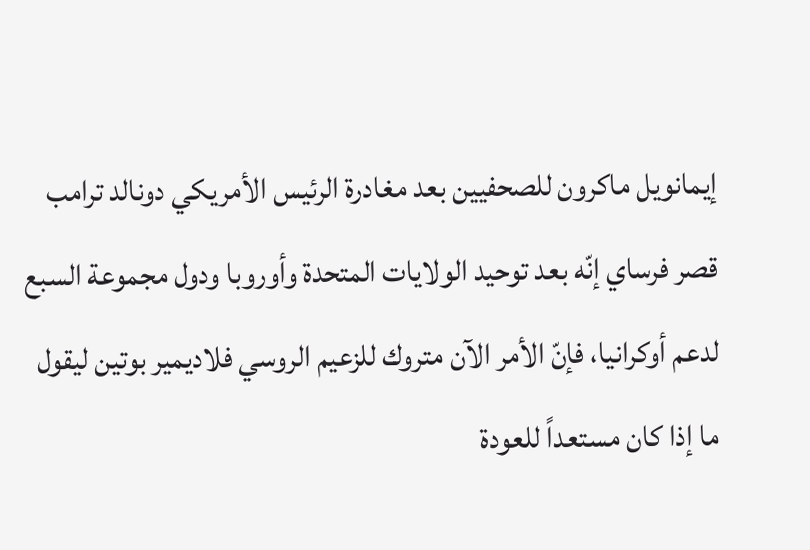إيمانويل ماكرون للصحفيين بعد مغادرة الرئيس الأمريكي دونالد ترامب قصر فرساي إنّه بعد توحيد الولايات المتحدة وأوروبا ودول مجموعة السبع لدعم أوكرانيا، فإنّ الأمر الآن متروك للزعيم الروسي فلاديمير بوتين ليقول ما إذا كان مستعداً للعودة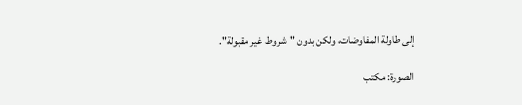إلى طاولة المفاوضات، ولكن بدون "شروط غير مقبولة".

الصورة: مكتب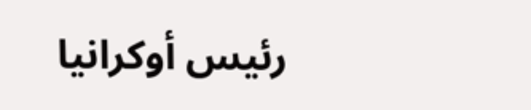رئيس أوكرانيا